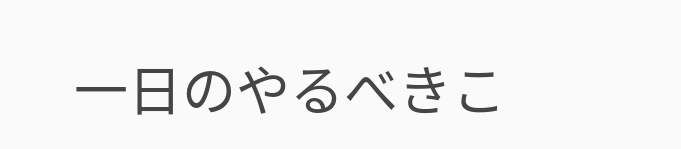一日のやるべきこ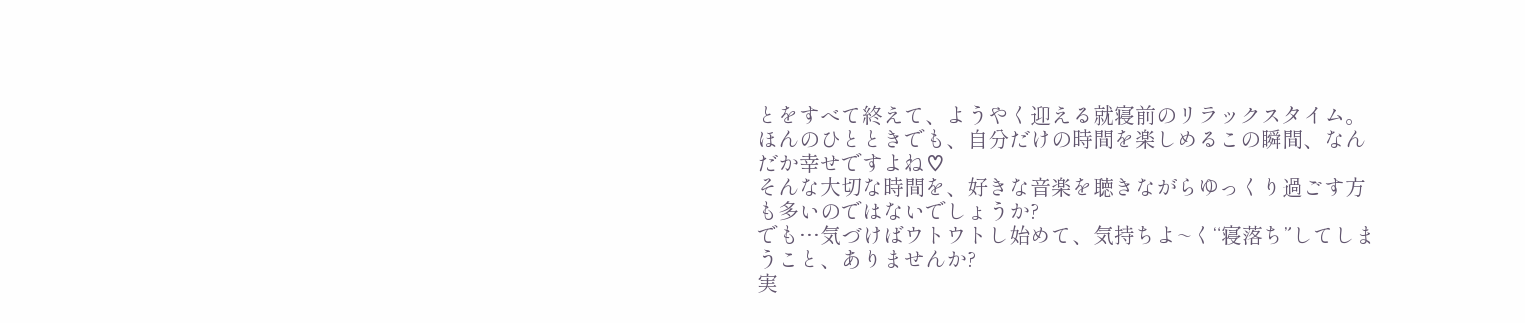とをすべて終えて、ようやく迎える就寝前のリラックスタイム。
ほんのひとときでも、自分だけの時間を楽しめるこの瞬間、なんだか幸せですよね♡
そんな大切な時間を、好きな音楽を聴きながらゆっくり過ごす方も多いのではないでしょうか?
でも…気づけばウトウトし始めて、気持ちよ~く“寝落ち”してしまうこと、ありませんか?
実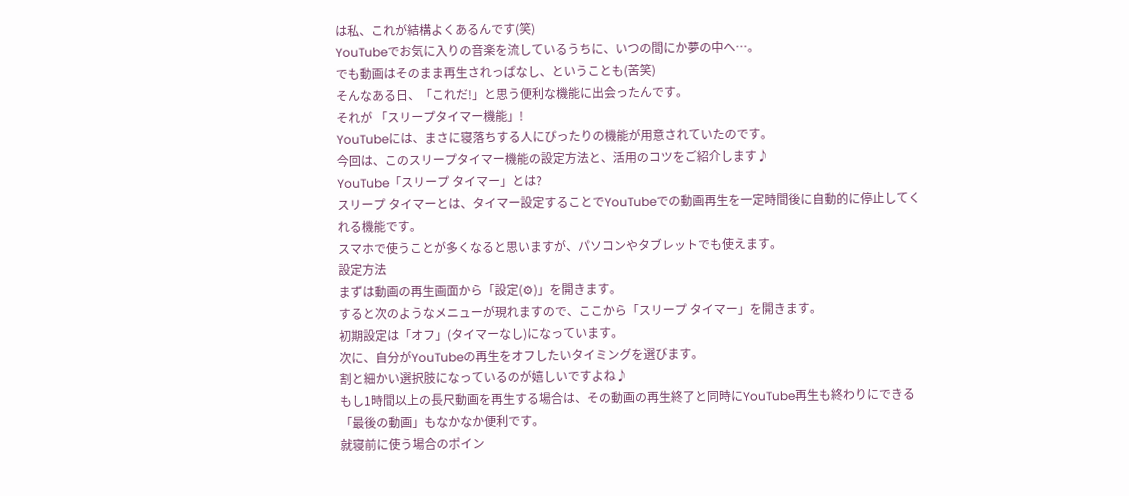は私、これが結構よくあるんです(笑)
YouTubeでお気に入りの音楽を流しているうちに、いつの間にか夢の中へ…。
でも動画はそのまま再生されっぱなし、ということも(苦笑)
そんなある日、「これだ!」と思う便利な機能に出会ったんです。
それが 「スリープタイマー機能」!
YouTubeには、まさに寝落ちする人にぴったりの機能が用意されていたのです。
今回は、このスリープタイマー機能の設定方法と、活用のコツをご紹介します♪
YouTube「スリープ タイマー」とは?
スリープ タイマーとは、タイマー設定することでYouTubeでの動画再生を一定時間後に自動的に停止してくれる機能です。
スマホで使うことが多くなると思いますが、パソコンやタブレットでも使えます。
設定方法
まずは動画の再生画面から「設定(⚙)」を開きます。
すると次のようなメニューが現れますので、ここから「スリープ タイマー」を開きます。
初期設定は「オフ」(タイマーなし)になっています。
次に、自分がYouTubeの再生をオフしたいタイミングを選びます。
割と細かい選択肢になっているのが嬉しいですよね♪
もし1時間以上の長尺動画を再生する場合は、その動画の再生終了と同時にYouTube再生も終わりにできる「最後の動画」もなかなか便利です。
就寝前に使う場合のポイン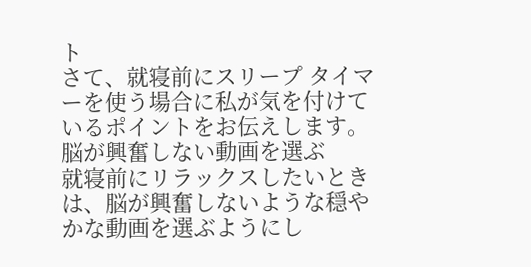ト
さて、就寝前にスリープ タイマーを使う場合に私が気を付けているポイントをお伝えします。
脳が興奮しない動画を選ぶ
就寝前にリラックスしたいときは、脳が興奮しないような穏やかな動画を選ぶようにし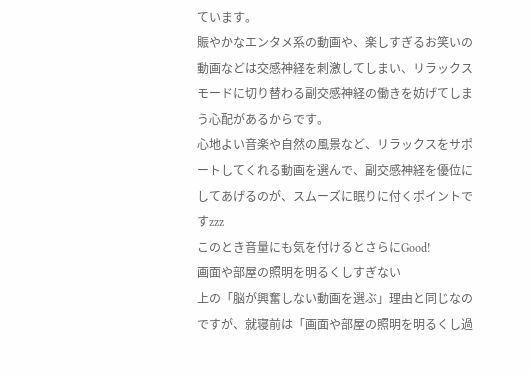ています。
賑やかなエンタメ系の動画や、楽しすぎるお笑いの動画などは交感神経を刺激してしまい、リラックスモードに切り替わる副交感神経の働きを妨げてしまう心配があるからです。
心地よい音楽や自然の風景など、リラックスをサポートしてくれる動画を選んで、副交感神経を優位にしてあげるのが、スムーズに眠りに付くポイントですzzz
このとき音量にも気を付けるとさらにGood!
画面や部屋の照明を明るくしすぎない
上の「脳が興奮しない動画を選ぶ」理由と同じなのですが、就寝前は「画面や部屋の照明を明るくし過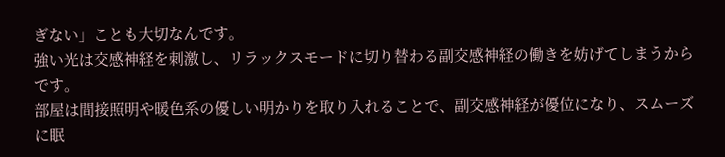ぎない」ことも大切なんです。
強い光は交感神経を刺激し、リラックスモードに切り替わる副交感神経の働きを妨げてしまうからです。
部屋は間接照明や暖色系の優しい明かりを取り入れることで、副交感神経が優位になり、スムーズに眠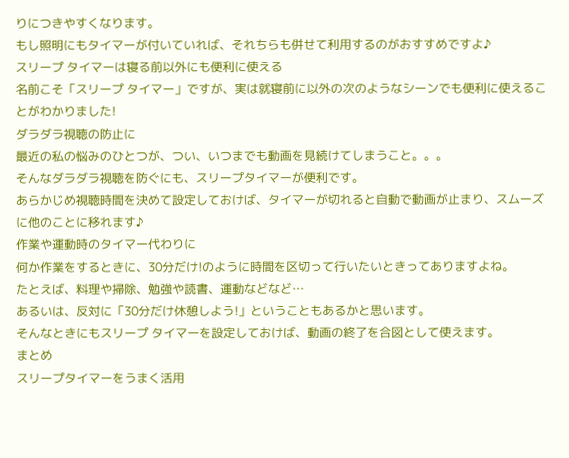りにつきやすくなります。
もし照明にもタイマーが付いていれば、それちらも併せて利用するのがおすすめですよ♪
スリープ タイマーは寝る前以外にも便利に使える
名前こそ「スリープ タイマー」ですが、実は就寝前に以外の次のようなシーンでも便利に使えることがわかりました!
ダラダラ視聴の防止に
最近の私の悩みのひとつが、つい、いつまでも動画を見続けてしまうこと。。。
そんなダラダラ視聴を防ぐにも、スリープタイマーが便利です。
あらかじめ視聴時間を決めて設定しておけば、タイマーが切れると自動で動画が止まり、スムーズに他のことに移れます♪
作業や運動時のタイマー代わりに
何か作業をするときに、30分だけ!のように時間を区切って行いたいときってありますよね。
たとえば、料理や掃除、勉強や読書、運動などなど…
あるいは、反対に「30分だけ休憩しよう!」ということもあるかと思います。
そんなときにもスリープ タイマーを設定しておけば、動画の終了を合図として使えます。
まとめ
スリープタイマーをうまく活用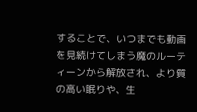することで、いつまでも動画を見続けてしまう魔のルーティーンから解放され、より質の高い眠りや、生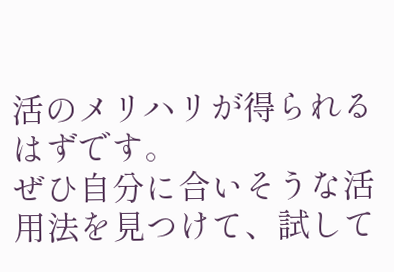活のメリハリが得られるはずです。
ぜひ自分に合いそうな活用法を見つけて、試して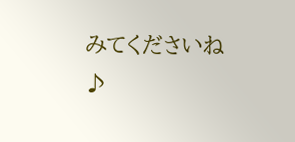みてくださいね♪